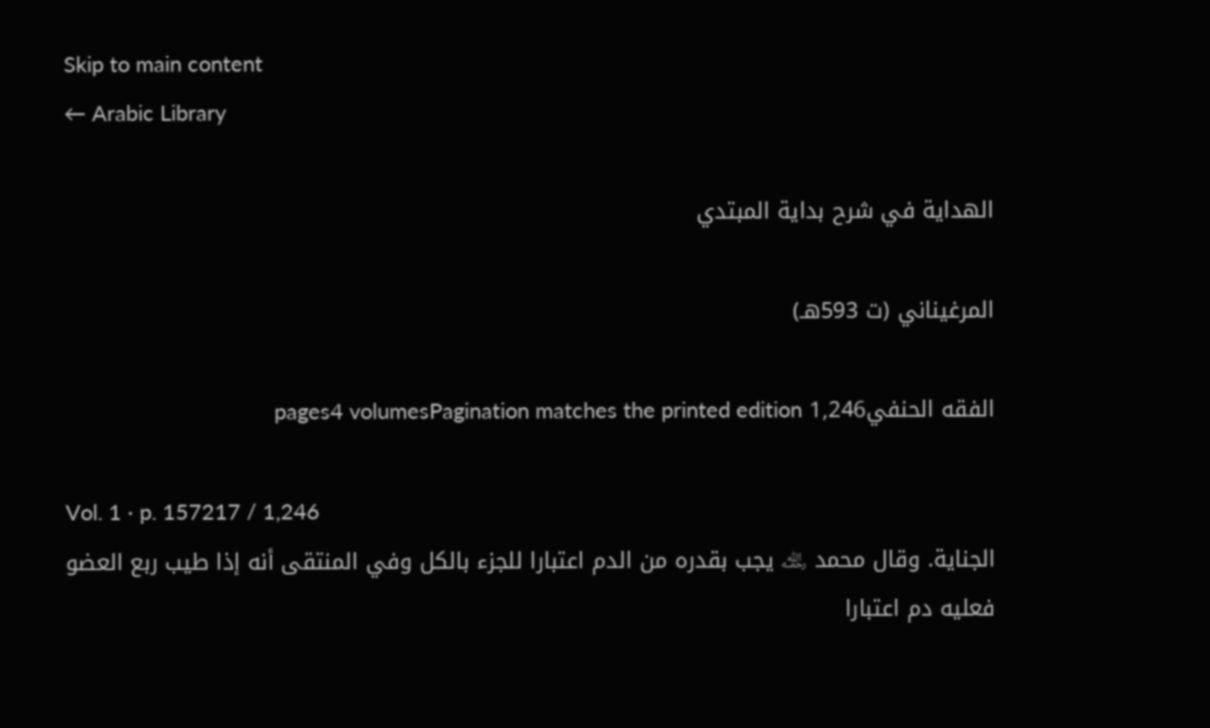Skip to main content
← Arabic Library

الهداية في شرح بداية المبتدي

المرغيناني (ت 593هـ)

الفقه الحنفي1,246 pages4 volumesPagination matches the printed edition

Vol. 1 · p. 157217 / 1,246
الجناية. وقال محمد ﵀ يجب بقدره من الدم اعتبارا للجزء بالكل وفي المنتقى أنه إذا طيب ربع العضو فعليه دم اعتبارا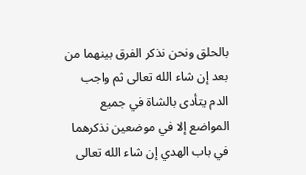بالحلق ونحن نذكر الفرق بينهما من بعد إن شاء الله تعالى ثم واجب الدم يتأدى بالشاة في جميع المواضع إلا في موضعين نذكرهما في باب الهدي إن شاء الله تعالى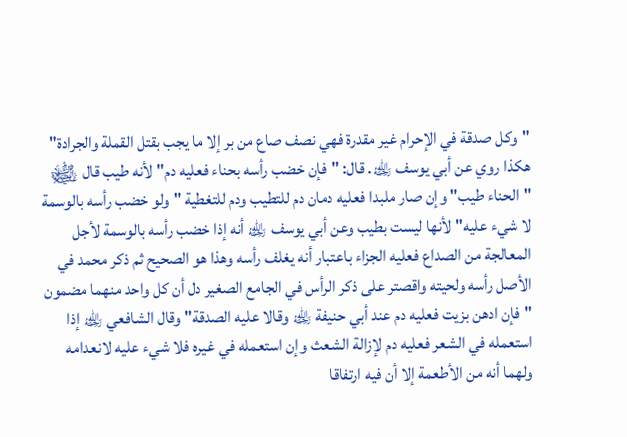"وكل صدقة في الإحرام غير مقدرة فهي نصف صاع من بر إلا ما يجب بقتل القملة والجرادة" هكذا روي عن أبي يوسف ﵀. قال: "فإن خضب رأسه بحناء فعليه دم" لأنه طيب قال ﵊ "الحناء طيب" وإن صار ملبدا فعليه دمان دم للتطيب ودم للتغطية "ولو خضب رأسه بالوسمة لا شيء عليه" لأنها ليست بطيب وعن أبي يوسف ﵀ أنه إذا خضب رأسه بالوسمة لأجل المعالجة من الصداع فعليه الجزاء باعتبار أنه يغلف رأسه وهذا هو الصحيح ثم ذكر محمد في الأصل رأسه ولحيته واقصتر على ذكر الرأس في الجامع الصغير دل أن كل واحد منهما مضمون "فإن ادهن بزيت فعليه دم عند أبي حنيفة ﵀ وقالا عليه الصدقة" وقال الشافعي ﵀ إذا استعمله في الشعر فعليه دم لإزالة الشعث وإن استعمله في غيره فلا شيء عليه لانعدامه ولهما أنه من الأطعمة إلا أن فيه ارتفاقا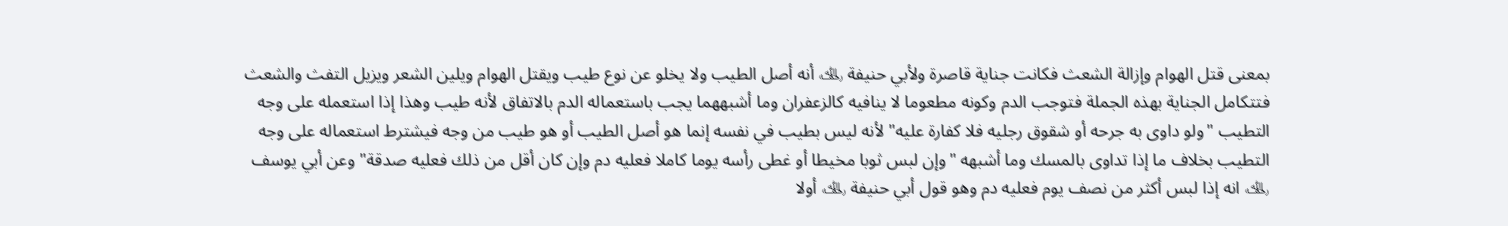بمعنى قتل الهوام وإزالة الشعث فكانت جناية قاصرة ولأبي حنيفة ﵀ أنه أصل الطيب ولا يخلو عن نوع طيب ويقتل الهوام ويلين الشعر ويزيل التفث والشعث فتتكامل الجناية بهذه الجملة فتوجب الدم وكونه مطعوما لا ينافيه كالزعفران وما أشبههما يجب باستعماله الدم بالاتفاق لأنه طيب وهذا إذا استعمله على وجه التطيب "ولو داوى به جرحه أو شقوق رجليه فلا كفارة عليه" لأنه ليس بطيب في نفسه إنما هو أصل الطيب أو هو طيب من وجه فيشترط استعماله على وجه التطيب بخلاف ما إذا تداوى بالمسك وما أشبهه "وإن لبس ثوبا مخيطا أو غطى رأسه يوما كاملا فعليه دم وإن كان أقل من ذلك فعليه صدقة" وعن أبي يوسف ﵀ انه إذا لبس أكثر من نصف يوم فعليه دم وهو قول أبي حنيفة ﵀ أولا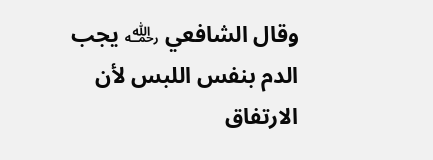وقال الشافعي ﵀ يجب الدم بنفس اللبس لأن الارتفاق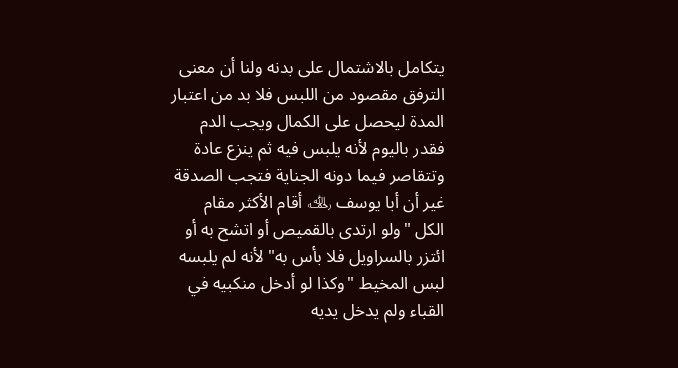يتكامل بالاشتمال على بدنه ولنا أن معنى الترفق مقصود من اللبس فلا بد من اعتبار المدة ليحصل على الكمال ويجب الدم فقدر باليوم لأنه يلبس فيه ثم ينزع عادة وتتقاصر فيما دونه الجناية فتجب الصدقة غير أن أبا يوسف ﵀ أقام الأكثر مقام الكل "ولو ارتدى بالقميص أو اتشح به أو ائتزر بالسراويل فلا بأس به" لأنه لم يلبسه لبس المخيط "وكذا لو أدخل منكبيه في القباء ولم يدخل يديه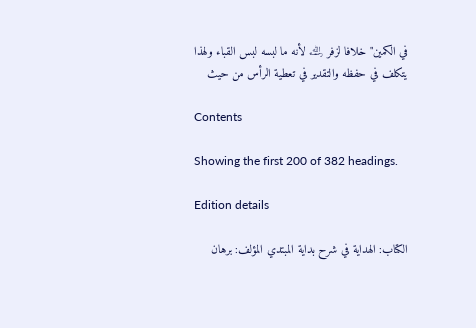في الكمين" خلافا لزفر ﵀ لأنه ما لبسه لبس القباء ولهذا يتكلف في حفظه والتقدير في تعطية الرأس من حيث

Contents

Showing the first 200 of 382 headings.

Edition details

الكتاب: الهداية في شرح بداية المبتدي المؤلف: برهان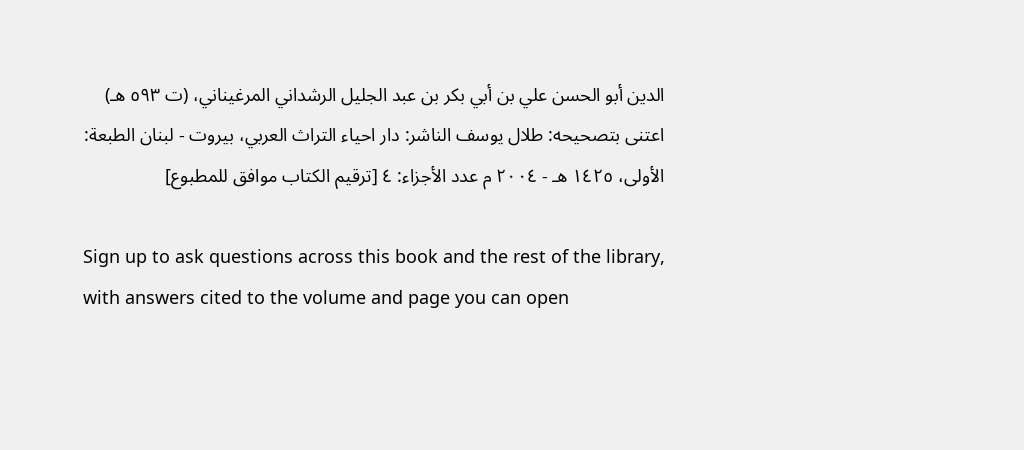الدين أبو الحسن علي بن أبي بكر بن عبد الجليل الرشداني المرغيناني، (ت ٥٩٣ هـ) اعتنى بتصحيحه: طلال يوسف الناشر: دار احياء التراث العربي، بيروت - لبنان الطبعة: الأولى، ١٤٢٥ هـ - ٢٠٠٤ م عدد الأجزاء: ٤ [ترقيم الكتاب موافق للمطبوع]

Sign up to ask questions across this book and the rest of the library, with answers cited to the volume and page you can open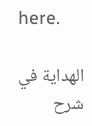here.

الهداية في شرح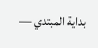بداية المبتدي —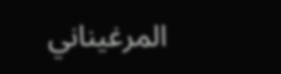المرغيناني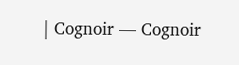| Cognoir — Cognoir